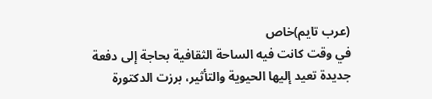(عرب تايم)خاص
في وقت كانت فيه الساحة الثقافية بحاجة إلى دفعة جديدة تعيد إليها الحيوية والتأثير، برزت الدكتورة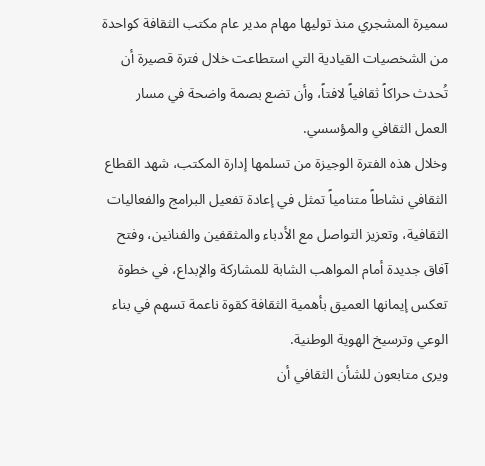سميرة المشجري منذ توليها مهام مدير عام مكتب الثقافة كواحدة من الشخصيات القيادية التي استطاعت خلال فترة قصيرة أن تُحدث حراكاً ثقافياً لافتاً، وأن تضع بصمة واضحة في مسار العمل الثقافي والمؤسسي.
وخلال هذه الفترة الوجيزة من تسلمها إدارة المكتب، شهد القطاع الثقافي نشاطاً متنامياً تمثل في إعادة تفعيل البرامج والفعاليات الثقافية، وتعزيز التواصل مع الأدباء والمثقفين والفنانين، وفتح آفاق جديدة أمام المواهب الشابة للمشاركة والإبداع، في خطوة تعكس إيمانها العميق بأهمية الثقافة كقوة ناعمة تسهم في بناء الوعي وترسيخ الهوية الوطنية.
ويرى متابعون للشأن الثقافي أن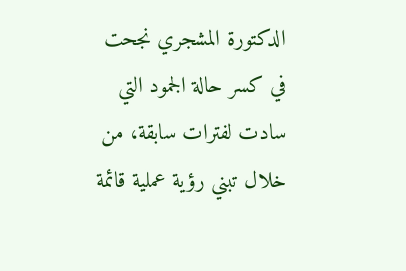الدكتورة المشجري نجحت في كسر حالة الجمود التي سادت لفترات سابقة، من خلال تبني رؤية عملية قائمة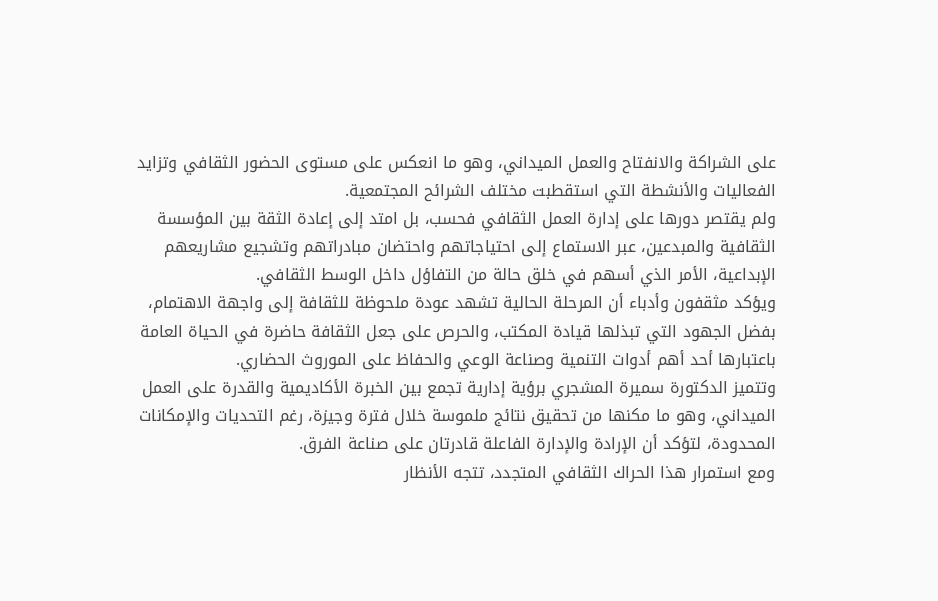على الشراكة والانفتاح والعمل الميداني، وهو ما انعكس على مستوى الحضور الثقافي وتزايد الفعاليات والأنشطة التي استقطبت مختلف الشرائح المجتمعية.
ولم يقتصر دورها على إدارة العمل الثقافي فحسب، بل امتد إلى إعادة الثقة بين المؤسسة الثقافية والمبدعين، عبر الاستماع إلى احتياجاتهم واحتضان مبادراتهم وتشجيع مشاريعهم الإبداعية، الأمر الذي أسهم في خلق حالة من التفاؤل داخل الوسط الثقافي.
ويؤكد مثقفون وأدباء أن المرحلة الحالية تشهد عودة ملحوظة للثقافة إلى واجهة الاهتمام، بفضل الجهود التي تبذلها قيادة المكتب، والحرص على جعل الثقافة حاضرة في الحياة العامة باعتبارها أحد أهم أدوات التنمية وصناعة الوعي والحفاظ على الموروث الحضاري.
وتتميز الدكتورة سميرة المشجري برؤية إدارية تجمع بين الخبرة الأكاديمية والقدرة على العمل الميداني، وهو ما مكنها من تحقيق نتائج ملموسة خلال فترة وجيزة، رغم التحديات والإمكانات المحدودة، لتؤكد أن الإرادة والإدارة الفاعلة قادرتان على صناعة الفرق.
ومع استمرار هذا الحراك الثقافي المتجدد، تتجه الأنظار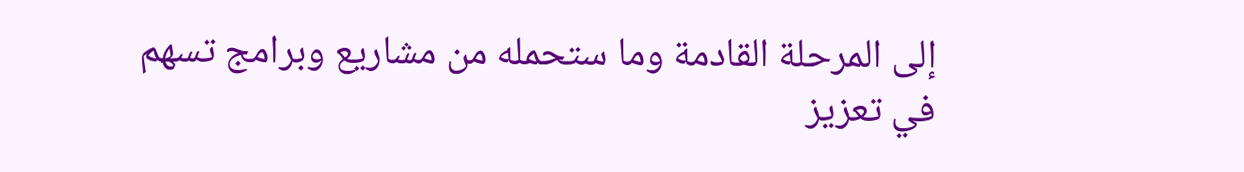إلى المرحلة القادمة وما ستحمله من مشاريع وبرامج تسهم في تعزيز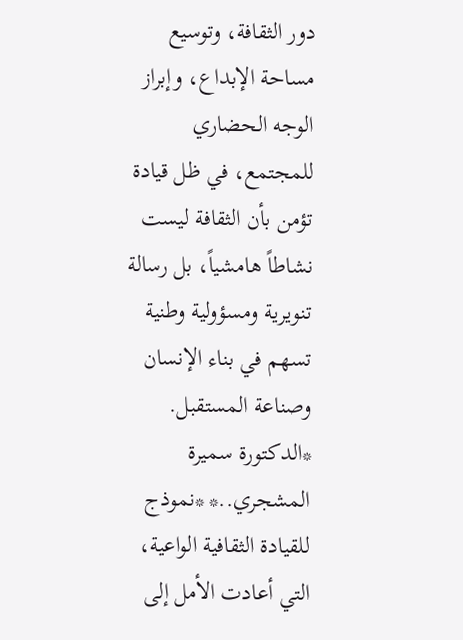دور الثقافة، وتوسيع مساحة الإبداع، وإبراز الوجه الحضاري للمجتمع، في ظل قيادة تؤمن بأن الثقافة ليست نشاطاً هامشياً، بل رسالة تنويرية ومسؤولية وطنية تسهم في بناء الإنسان وصناعة المستقبل.
*الدكتورة سميرة المشجري..* *نموذج للقيادة الثقافية الواعية، التي أعادت الأمل إلى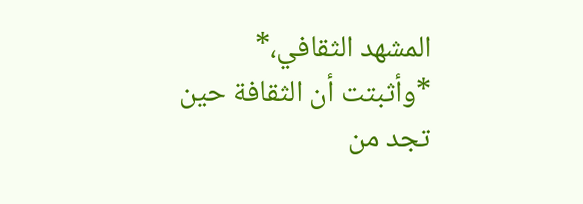المشهد الثقافي،* *وأثبتت أن الثقافة حين تجد من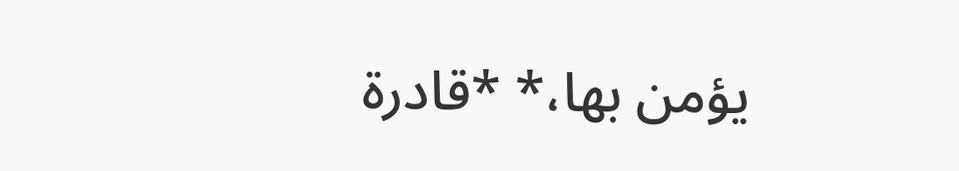يؤمن بها،* *قادرة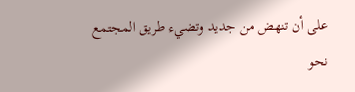على أن تنهض من جديد وتضيء طريق المجتمع نحو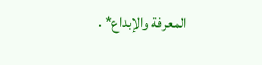المعرفة والإبداع* .